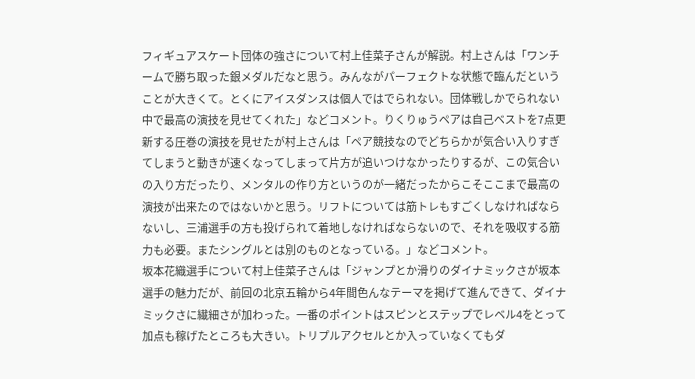フィギュアスケート団体の強さについて村上佳菜子さんが解説。村上さんは「ワンチームで勝ち取った銀メダルだなと思う。みんながパーフェクトな状態で臨んだということが大きくて。とくにアイスダンスは個人ではでられない。団体戦しかでられない中で最高の演技を見せてくれた」などコメント。りくりゅうペアは自己ベストを7点更新する圧巻の演技を見せたが村上さんは「ペア競技なのでどちらかが気合い入りすぎてしまうと動きが速くなってしまって片方が追いつけなかったりするが、この気合いの入り方だったり、メンタルの作り方というのが一緒だったからこそここまで最高の演技が出来たのではないかと思う。リフトについては筋トレもすごくしなければならないし、三浦選手の方も投げられて着地しなければならないので、それを吸収する筋力も必要。またシングルとは別のものとなっている。」などコメント。
坂本花織選手について村上佳菜子さんは「ジャンプとか滑りのダイナミックさが坂本選手の魅力だが、前回の北京五輪から4年間色んなテーマを掲げて進んできて、ダイナミックさに繊細さが加わった。一番のポイントはスピンとステップでレベル4をとって加点も稼げたところも大きい。トリプルアクセルとか入っていなくてもダ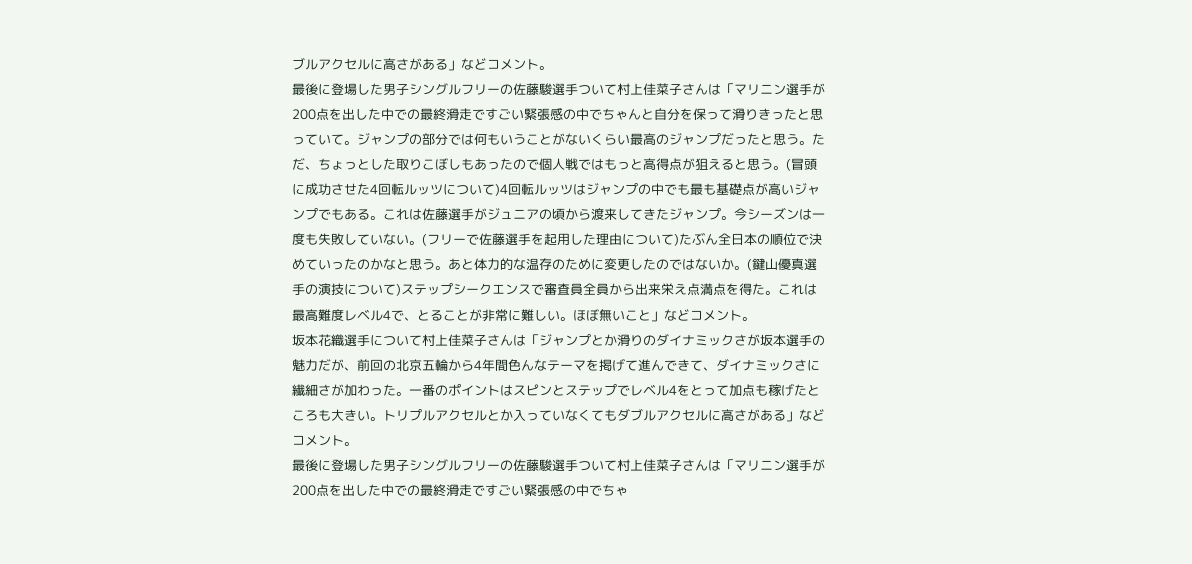ブルアクセルに高さがある」などコメント。
最後に登場した男子シングルフリーの佐藤駿選手ついて村上佳菜子さんは「マリニン選手が200点を出した中での最終滑走ですごい緊張感の中でちゃんと自分を保って滑りきったと思っていて。ジャンプの部分では何もいうことがないくらい最高のジャンプだったと思う。ただ、ちょっとした取りこぼしもあったので個人戦ではもっと高得点が狙えると思う。(冒頭に成功させた4回転ルッツについて)4回転ルッツはジャンプの中でも最も基礎点が高いジャンプでもある。これは佐藤選手がジュニアの頃から渡来してきたジャンプ。今シーズンは一度も失敗していない。(フリーで佐藤選手を起用した理由について)たぶん全日本の順位で決めていったのかなと思う。あと体力的な温存のために変更したのではないか。(鍵山優真選手の演技について)ステップシークエンスで審査員全員から出来栄え点満点を得た。これは最高難度レベル4で、とることが非常に難しい。ほぼ無いこと」などコメント。
坂本花織選手について村上佳菜子さんは「ジャンプとか滑りのダイナミックさが坂本選手の魅力だが、前回の北京五輪から4年間色んなテーマを掲げて進んできて、ダイナミックさに繊細さが加わった。一番のポイントはスピンとステップでレベル4をとって加点も稼げたところも大きい。トリプルアクセルとか入っていなくてもダブルアクセルに高さがある」などコメント。
最後に登場した男子シングルフリーの佐藤駿選手ついて村上佳菜子さんは「マリニン選手が200点を出した中での最終滑走ですごい緊張感の中でちゃ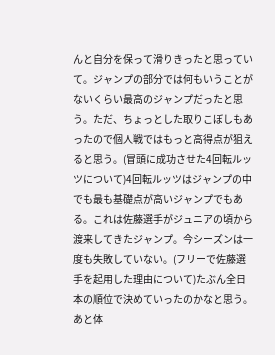んと自分を保って滑りきったと思っていて。ジャンプの部分では何もいうことがないくらい最高のジャンプだったと思う。ただ、ちょっとした取りこぼしもあったので個人戦ではもっと高得点が狙えると思う。(冒頭に成功させた4回転ルッツについて)4回転ルッツはジャンプの中でも最も基礎点が高いジャンプでもある。これは佐藤選手がジュニアの頃から渡来してきたジャンプ。今シーズンは一度も失敗していない。(フリーで佐藤選手を起用した理由について)たぶん全日本の順位で決めていったのかなと思う。あと体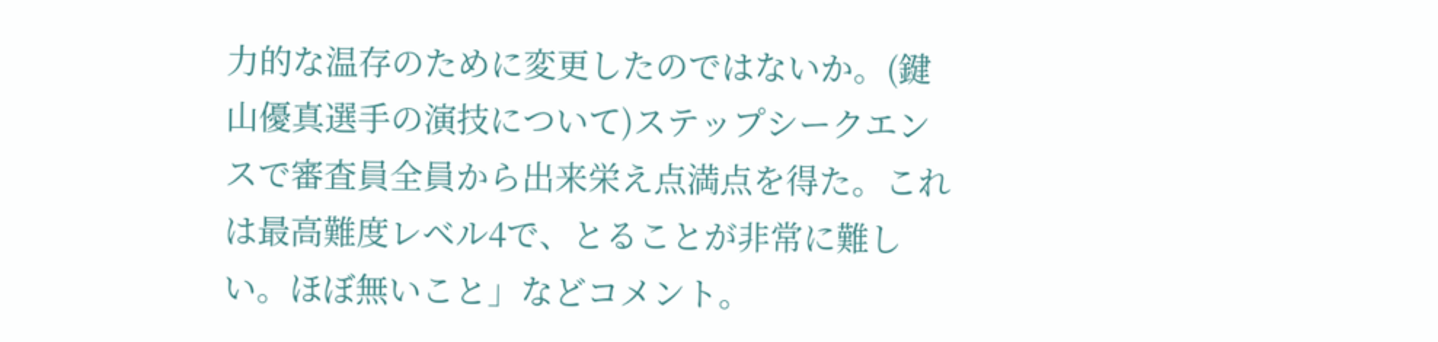力的な温存のために変更したのではないか。(鍵山優真選手の演技について)ステップシークエンスで審査員全員から出来栄え点満点を得た。これは最高難度レベル4で、とることが非常に難しい。ほぼ無いこと」などコメント。